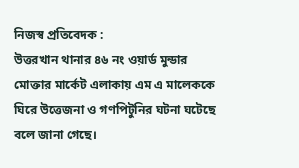নিজস্ব প্রতিবেদক :
উত্তরখান থানার ৪৬ নং ওয়ার্ড মুন্ডার
মোক্তার মার্কেট এলাকায় এম এ মালেককে ঘিরে উত্তেজনা ও গণপিটুনির ঘটনা ঘটেছে বলে জানা গেছে।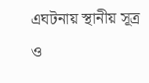এঘটনায় স্থানীয় সূত্র ও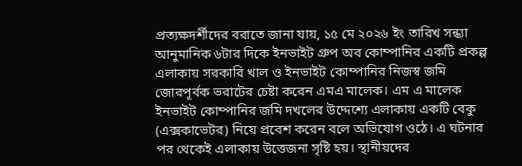প্রত্যক্ষদর্শীদের বরাতে জানা যায়, ১৫ মে ২০২৬ ইং তারিখ সন্ধ্যা আনুমানিক ৬টার দিকে ইনভাইট গ্রুপ অব কোম্পানির একটি প্রকল্প এলাকায় সরকারি খাল ও ইনভাইট কোম্পানির নিজস্ব জমি জোরপূর্বক ভরাটের চেষ্টা করেন এমএ মালেক। এম এ মালেক ইনভাইট কোম্পানির জমি দখলের উদ্দেশ্যে এলাকায় একটি বেকু (এক্সকাভেটর) নিয়ে প্রবেশ করেন বলে অভিযোগ ওঠে। এ ঘটনার পর থেকেই এলাকায় উত্তেজনা সৃষ্টি হয়। স্থানীয়দের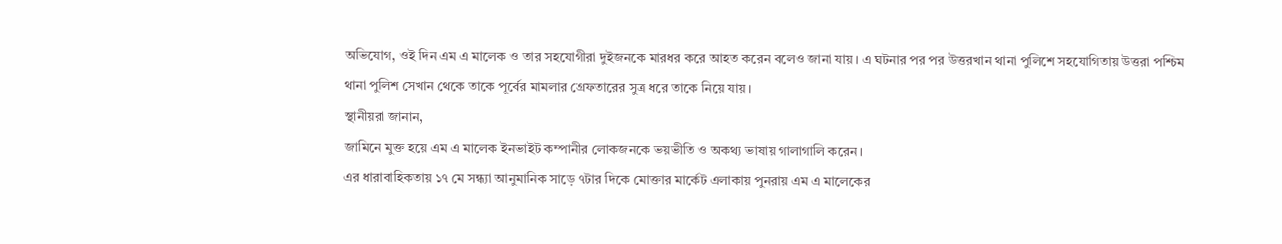অভিযোগ, ওই দিন এম এ মালেক ও তার সহযোগীরা দুইজনকে মারধর করে আহত করেন বলেও জানা যায়। এ ঘটনার পর পর উত্তরখান থানা পুলিশে সহযোগিতায় উত্তরা পশ্চিম থানা পুলিশ সেখান থেকে তাকে পূর্বের মামলার গ্রেফতারের সুত্র ধরে তাকে নিয়ে যায়।
স্থানীয়রা জানান,
জামিনে মুক্ত হয়ে এম এ মালেক ইনভাইট কম্পানীর লোকজনকে ভয়ভীতি ও অকথ্য ভাষায় গালাগালি করেন।
এর ধারাবাহিকতায় ১৭ মে সন্ধ্যা আনুমানিক সাড়ে ৭টার দিকে মোক্তার মার্কেট এলাকায় পুনরায় এম এ মালেকের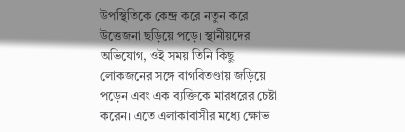উপস্থিতিকে কেন্দ্র করে নতুন করে উত্তেজনা ছড়িয়ে পড়ে। স্থানীয়দের অভিযোগ, ওই সময় তিনি কিছু লোকজনের সঙ্গে বাগবিতণ্ডায় জড়িয়ে পড়েন এবং এক ব্যক্তিকে মারধরের চেষ্টা করেন। এতে এলাকাবাসীর মধ্যে ক্ষোভ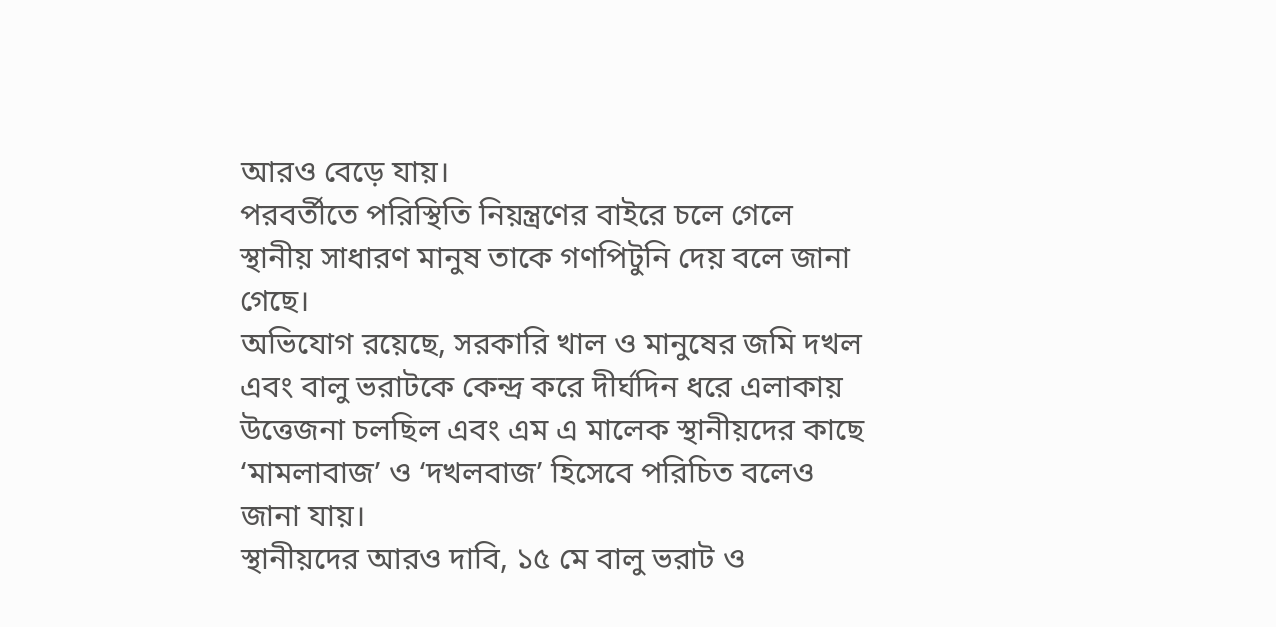আরও বেড়ে যায়।
পরবর্তীতে পরিস্থিতি নিয়ন্ত্রণের বাইরে চলে গেলে স্থানীয় সাধারণ মানুষ তাকে গণপিটুনি দেয় বলে জানা গেছে।
অভিযোগ রয়েছে, সরকারি খাল ও মানুষের জমি দখল এবং বালু ভরাটকে কেন্দ্র করে দীর্ঘদিন ধরে এলাকায় উত্তেজনা চলছিল এবং এম এ মালেক স্থানীয়দের কাছে ‘মামলাবাজ’ ও ‘দখলবাজ’ হিসেবে পরিচিত বলেও জানা যায়।
স্থানীয়দের আরও দাবি, ১৫ মে বালু ভরাট ও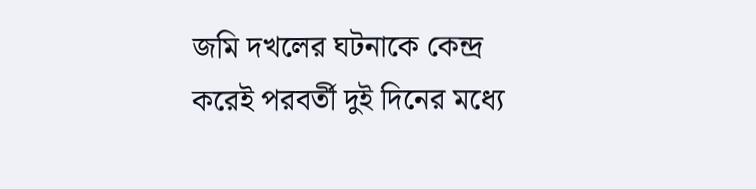জমি দখলের ঘটনাকে কেন্দ্র করেই পরবর্তী দুই দিনের মধ্যে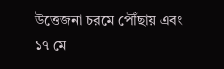উত্তেজনা চরমে পৌঁছায় এবং ১৭ মে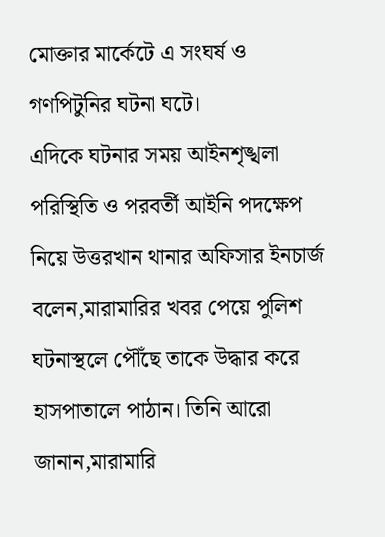মোক্তার মার্কেটে এ সংঘর্ষ ও গণপিটুনির ঘটনা ঘটে।
এদিকে ঘটনার সময় আইনশৃঙ্খলা পরিস্থিতি ও পরবর্তী আইনি পদক্ষেপ নিয়ে উত্তরখান থানার অফিসার ইনচার্জ বলেন,মারামারির খবর পেয়ে পুলিশ ঘটনাস্থলে পৌঁছে তাকে উদ্ধার করে হাসপাতালে পাঠান। তিনি আরো জানান,মারামারি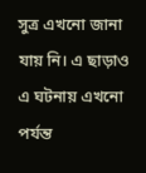সুত্র এখনো জানা যায় নি। এ ছাড়াও এ ঘটনায় এখনো পর্যন্ত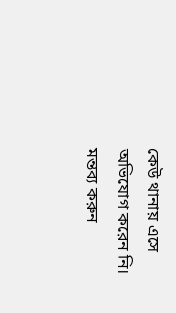কেউ থানায় এসে অভিযোগ করেন নি।
মন্তব্য করুন